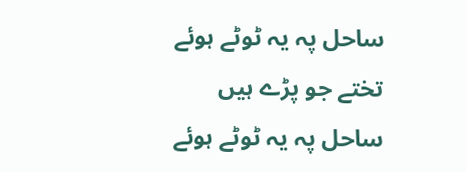ساحل پہ یہ ٹوٹے ہوئے تختے جو پڑے ہیں
ساحل پہ یہ ٹوٹے ہوئے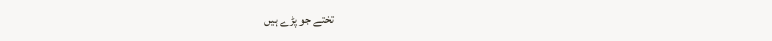تختے جو پڑے ہیں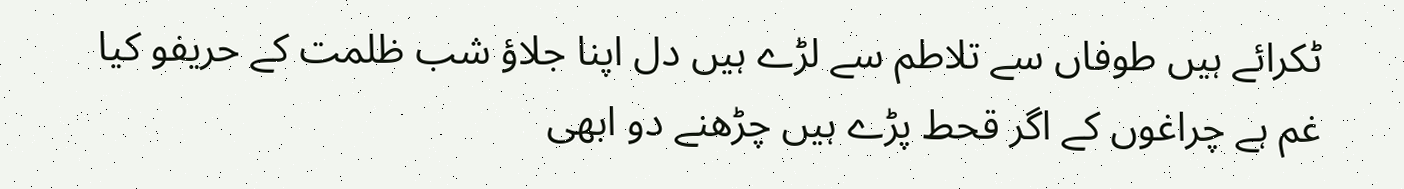ٹکرائے ہیں طوفاں سے تلاطم سے لڑے ہیں دل اپنا جلاؤ شب ظلمت کے حریفو کیا غم ہے چراغوں کے اگر قحط پڑے ہیں چڑھنے دو ابھی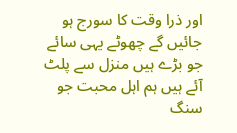اور ذرا وقت کا سورج ہو جائیں گے چھوٹے یہی سائے جو بڑے ہیں منزل سے پلٹ آئے ہیں ہم اہل محبت جو سنگ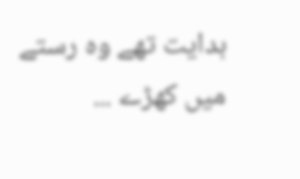ہدایت تھے وہ رستے میں کھڑے ...